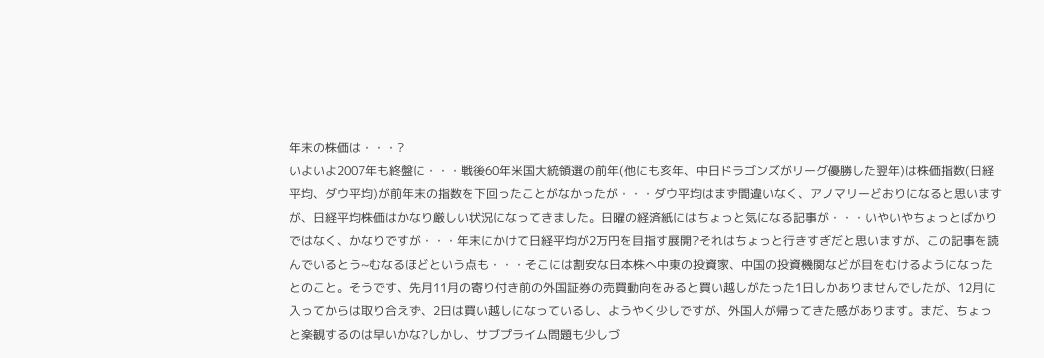年末の株価は・・・?
いよいよ2007年も終盤に・・・戦後60年米国大統領選の前年(他にも亥年、中日ドラゴンズがリーグ優勝した翌年)は株価指数(日経平均、ダウ平均)が前年末の指数を下回ったことがなかったが・・・ダウ平均はまず間違いなく、アノマリーどおりになると思いますが、日経平均株価はかなり厳しい状況になってきました。日曜の経済紙にはちょっと気になる記事が・・・いやいやちょっとばかりではなく、かなりですが・・・年末にかけて日経平均が2万円を目指す展開?それはちょっと行きすぎだと思いますが、この記事を読んでいるとう~むなるほどという点も・・・そこには割安な日本株へ中東の投資家、中国の投資機関などが目をむけるようになったとのこと。そうです、先月11月の寄り付き前の外国証券の売買動向をみると買い越しがたった1日しかありませんでしたが、12月に入ってからは取り合えず、2日は買い越しになっているし、ようやく少しですが、外国人が帰ってきた感があります。まだ、ちょっと楽観するのは早いかな?しかし、サブプライム問題も少しづ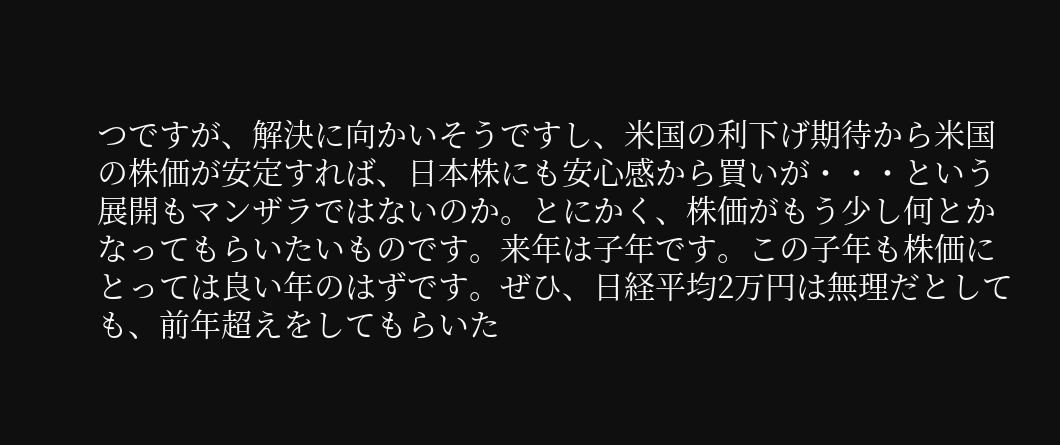つですが、解決に向かいそうですし、米国の利下げ期待から米国の株価が安定すれば、日本株にも安心感から買いが・・・という展開もマンザラではないのか。とにかく、株価がもう少し何とかなってもらいたいものです。来年は子年です。この子年も株価にとっては良い年のはずです。ぜひ、日経平均2万円は無理だとしても、前年超えをしてもらいた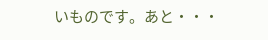いものです。あと・・・